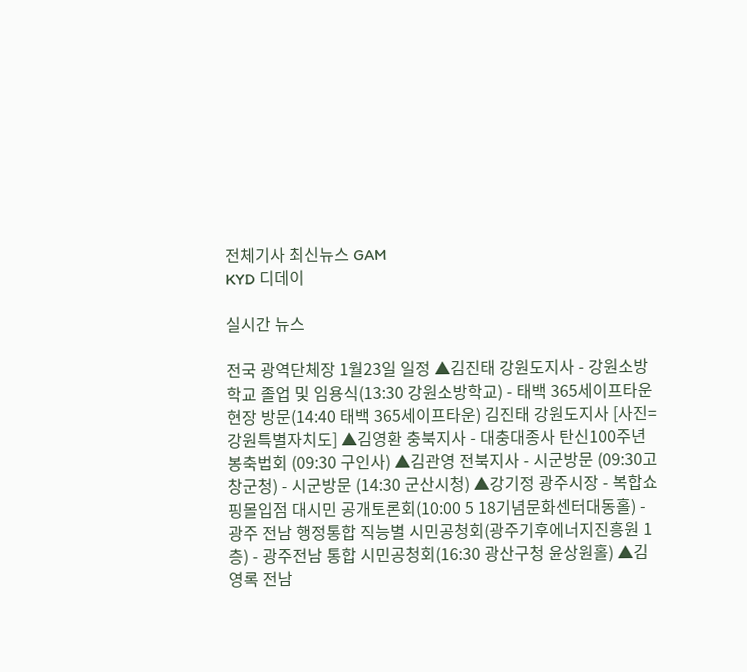전체기사 최신뉴스 GAM
KYD 디데이

실시간 뉴스

전국 광역단체장 1월23일 일정 ▲김진태 강원도지사 - 강원소방학교 졸업 및 임용식(13:30 강원소방학교) - 태백 365세이프타운 현장 방문(14:40 태백 365세이프타운) 김진태 강원도지사 [사진=강원특별자치도] ▲김영환 충북지사 - 대충대종사 탄신100주년 봉축법회 (09:30 구인사) ▲김관영 전북지사 - 시군방문 (09:30고창군청) - 시군방문 (14:30 군산시청) ▲강기정 광주시장 - 복합쇼핑몰입점 대시민 공개토론회(10:00 5 18기념문화센터대동홀) - 광주 전남 행정통합 직능별 시민공청회(광주기후에너지진흥원 1층) - 광주전남 통합 시민공청회(16:30 광산구청 윤상원홀) ▲김영록 전남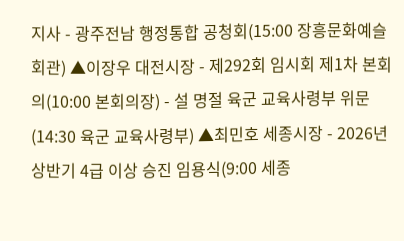지사 - 광주전남 행정통합 공청회(15:00 장흥문화예슬회관) ▲이장우 대전시장 - 제292회 임시회 제1차 본회의(10:00 본회의장) - 설 명절 육군 교육사령부 위문(14:30 육군 교육사령부) ▲최민호 세종시장 - 2026년 상반기 4급 이상 승진 임용식(9:00 세종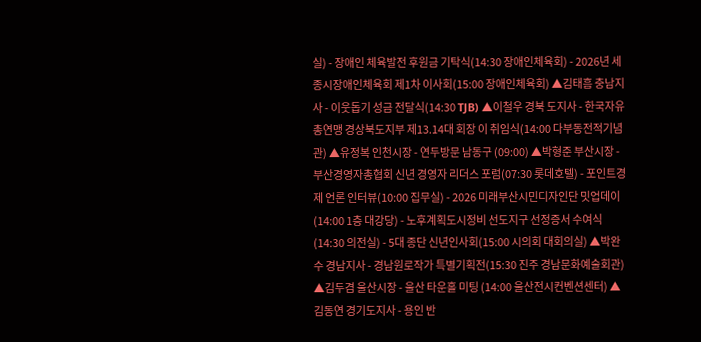실) - 장애인 체육발전 후원금 기탁식(14:30 장애인체육회) - 2026년 세종시장애인체육회 제1차 이사회(15:00 장애인체육회) ▲김태흠 충남지사 - 이웃돕기 성금 전달식(14:30 TJB) ▲이철우 경북 도지사 - 한국자유총연맹 경상북도지부 제13.14대 회장 이 취임식(14:00 다부동전적기념관) ▲유정복 인천시장 - 연두방문 남동구 (09:00) ▲박형준 부산시장 - 부산경영자총협회 신년 경영자 리더스 포럼(07:30 롯데호텔) - 포인트경제 언론 인터뷰(10:00 집무실) - 2026 미래부산시민디자인단 밋업데이(14:00 1층 대강당) - 노후계획도시정비 선도지구 선정증서 수여식(14:30 의전실) - 5대 종단 신년인사회(15:00 시의회 대회의실) ▲박완수 경남지사 - 경남원로작가 특별기획전(15:30 진주 경남문화예술회관) ▲김두겸 울산시장 - 울산 타운홀 미팅 (14:00 울산전시컨벤션센터) ▲김동연 경기도지사 - 용인 반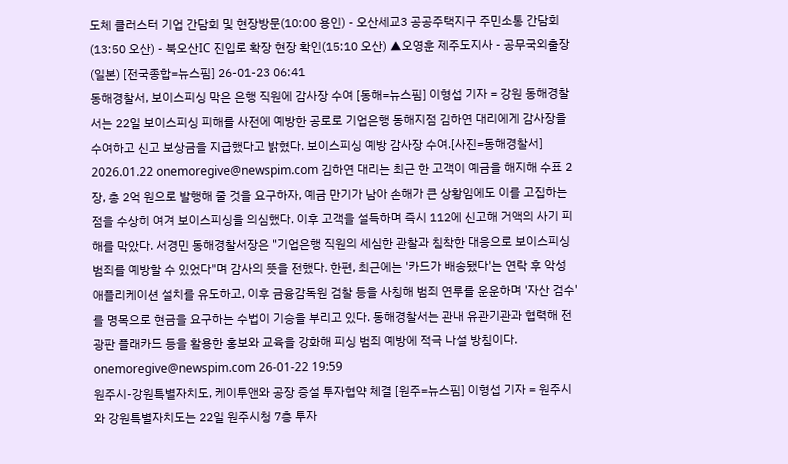도체 클러스터 기업 간담회 및 현장방문(10:00 용인) - 오산세교3 공공주택지구 주민소통 간담회(13:50 오산) - 북오산IC 진입로 확장 현장 확인(15:10 오산) ▲오영훈 제주도지사 - 공무국외출장(일본) [전국종합=뉴스핌] 26-01-23 06:41
동해경찰서, 보이스피싱 막은 은행 직원에 감사장 수여 [동해=뉴스핌] 이형섭 기자 = 강원 동해경찰서는 22일 보이스피싱 피해를 사전에 예방한 공로로 기업은행 동해지점 김하연 대리에게 감사장을 수여하고 신고 보상금을 지급했다고 밝혔다. 보이스피싱 예방 감사장 수여.[사진=동해경찰서] 2026.01.22 onemoregive@newspim.com 김하연 대리는 최근 한 고객이 예금을 해지해 수표 2장, 총 2억 원으로 발행해 줄 것을 요구하자, 예금 만기가 남아 손해가 큰 상황임에도 이를 고집하는 점을 수상히 여겨 보이스피싱을 의심했다. 이후 고객을 설득하며 즉시 112에 신고해 거액의 사기 피해를 막았다. 서경민 동해경찰서장은 "기업은행 직원의 세심한 관찰과 침착한 대응으로 보이스피싱 범죄를 예방할 수 있었다"며 감사의 뜻을 전했다. 한편, 최근에는 '카드가 배송됐다'는 연락 후 악성 애플리케이션 설치를 유도하고, 이후 금융감독원 검찰 등을 사칭해 범죄 연루를 운운하며 '자산 검수'를 명목으로 현금을 요구하는 수법이 기승을 부리고 있다. 동해경찰서는 관내 유관기관과 협력해 전광판 플래카드 등을 활용한 홍보와 교육을 강화해 피싱 범죄 예방에 적극 나설 방침이다. onemoregive@newspim.com 26-01-22 19:59
원주시-강원특별자치도, 케이투앤와 공장 증설 투자협약 체결 [원주=뉴스핌] 이형섭 기자 = 원주시와 강원특별자치도는 22일 원주시청 7층 투자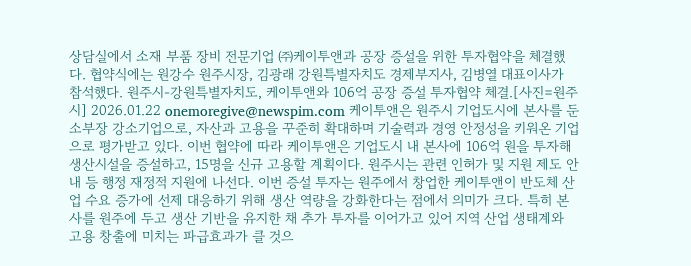상담실에서 소재 부품 장비 전문기업 ㈜케이투앤과 공장 증설을 위한 투자협약을 체결했다. 협약식에는 원강수 원주시장, 김광래 강원특별자치도 경제부지사, 김병열 대표이사가 참석했다. 원주시-강원특별자치도, 케이투앤와 106억 공장 증설 투자협약 체결.[사진=원주시] 2026.01.22 onemoregive@newspim.com 케이투앤은 원주시 기업도시에 본사를 둔 소부장 강소기업으로, 자산과 고용을 꾸준히 확대하며 기술력과 경영 안정성을 키워온 기업으로 평가받고 있다. 이번 협약에 따라 케이투앤은 기업도시 내 본사에 106억 원을 투자해 생산시설을 증설하고, 15명을 신규 고용할 계획이다. 원주시는 관련 인허가 및 지원 제도 안내 등 행정 재정적 지원에 나선다. 이번 증설 투자는 원주에서 창업한 케이투앤이 반도체 산업 수요 증가에 선제 대응하기 위해 생산 역량을 강화한다는 점에서 의미가 크다. 특히 본사를 원주에 두고 생산 기반을 유지한 채 추가 투자를 이어가고 있어 지역 산업 생태계와 고용 창출에 미치는 파급효과가 클 것으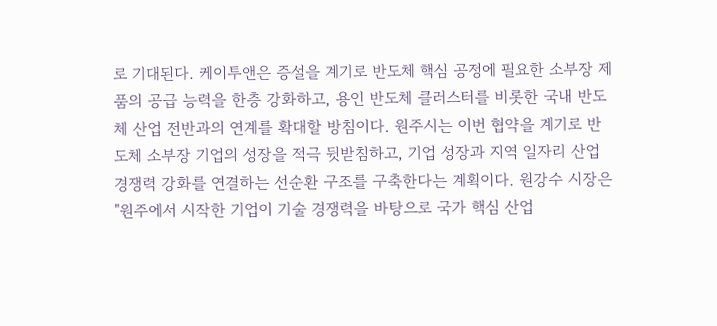로 기대된다. 케이투앤은 증설을 계기로 반도체 핵심 공정에 필요한 소부장 제품의 공급 능력을 한층 강화하고, 용인 반도체 클러스터를 비롯한 국내 반도체 산업 전반과의 연계를 확대할 방침이다. 원주시는 이번 협약을 계기로 반도체 소부장 기업의 성장을 적극 뒷받침하고, 기업 성장과 지역 일자리 산업 경쟁력 강화를 연결하는 선순환 구조를 구축한다는 계획이다. 원강수 시장은 "원주에서 시작한 기업이 기술 경쟁력을 바탕으로 국가 핵심 산업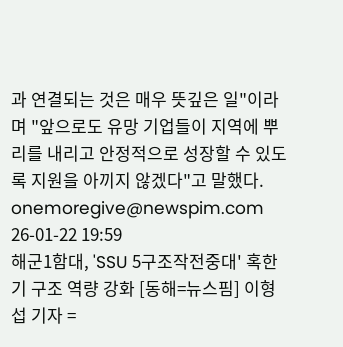과 연결되는 것은 매우 뜻깊은 일"이라며 "앞으로도 유망 기업들이 지역에 뿌리를 내리고 안정적으로 성장할 수 있도록 지원을 아끼지 않겠다"고 말했다. onemoregive@newspim.com 26-01-22 19:59
해군1함대, 'SSU 5구조작전중대' 혹한기 구조 역량 강화 [동해=뉴스핌] 이형섭 기자 =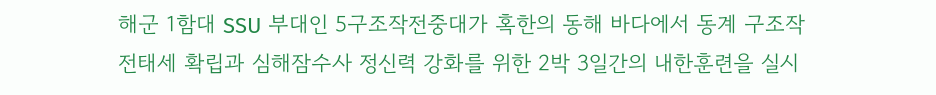해군 1함대 SSU 부대인 5구조작전중대가 혹한의 동해 바다에서 동계 구조작전태세 확립과 심해잠수사 정신력 강화를 위한 2박 3일간의 내한훈련을 실시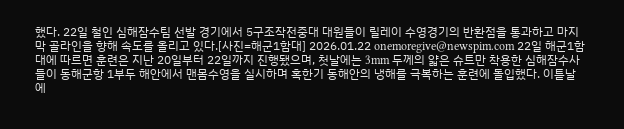했다. 22일 철인 심해잠수팀 선발 경기에서 5구조작전중대 대원들이 릴레이 수영경기의 반환점을 통과하고 마지막 골라인을 향해 속도를 올리고 있다.[사진=해군1함대] 2026.01.22 onemoregive@newspim.com 22일 해군1함대에 따르면 훈련은 지난 20일부터 22일까지 진행됐으며, 첫날에는 3mm 두께의 얇은 슈트만 착용한 심해잠수사들이 동해군항 1부두 해안에서 맨몸수영을 실시하며 혹한기 동해안의 냉해를 극복하는 훈련에 돌입했다. 이튿날에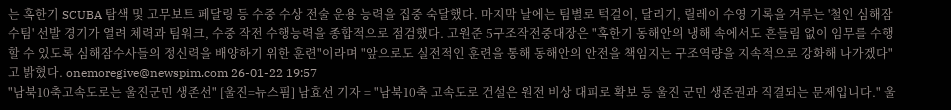는 혹한기 SCUBA 탐색 및 고무보트 페달링 등 수중 수상 전술 운용 능력을 집중 숙달했다. 마지막 날에는 팀별로 턱걸이, 달리기, 릴레이 수영 기록을 겨루는 '철인 심해잠수팀' 선발 경기가 열려 체력과 팀워크, 수중 작전 수행능력을 종합적으로 점검했다. 고원준 5구조작전중대장은 "혹한기 동해안의 냉해 속에서도 흔들림 없이 임무를 수행할 수 있도록 심해잠수사들의 정신력을 배양하기 위한 훈련"이라며 "앞으로도 실전적인 훈련을 통해 동해안의 안전을 책임지는 구조역량을 지속적으로 강화해 나가겠다"고 밝혔다. onemoregive@newspim.com 26-01-22 19:57
"남북10축고속도로는 울진군민 생존선" [울진=뉴스핌] 남효선 기자 = "남북10축 고속도로 건설은 원전 비상 대피로 확보 등 울진 군민 생존권과 직결되는 문제입니다." 울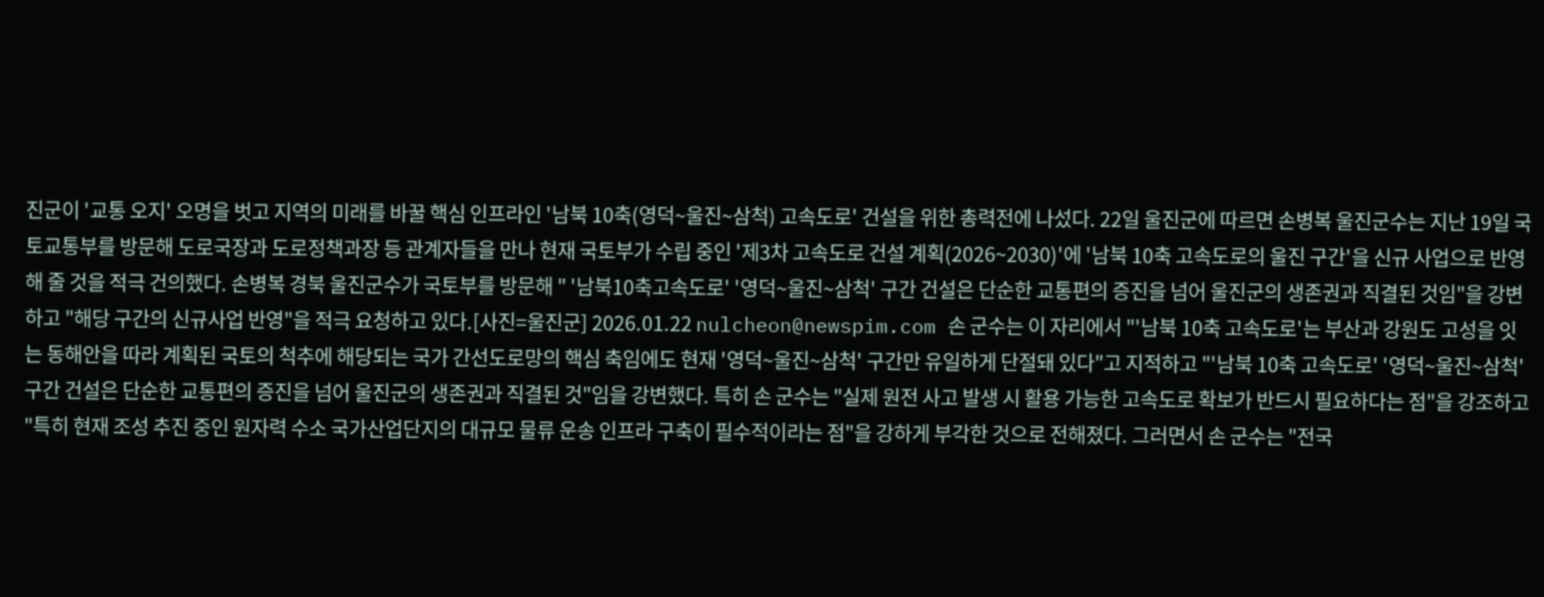진군이 '교통 오지' 오명을 벗고 지역의 미래를 바꿀 핵심 인프라인 '남북 10축(영덕~울진~삼척) 고속도로' 건설을 위한 총력전에 나섰다. 22일 울진군에 따르면 손병복 울진군수는 지난 19일 국토교통부를 방문해 도로국장과 도로정책과장 등 관계자들을 만나 현재 국토부가 수립 중인 '제3차 고속도로 건설 계획(2026~2030)'에 '남북 10축 고속도로의 울진 구간'을 신규 사업으로 반영해 줄 것을 적극 건의했다. 손병복 경북 울진군수가 국토부를 방문해 " '남북10축고속도로' '영덕~울진~삼척' 구간 건설은 단순한 교통편의 증진을 넘어 울진군의 생존권과 직결된 것임"을 강변하고 "해당 구간의 신규사업 반영"을 적극 요청하고 있다.[사진=울진군] 2026.01.22 nulcheon@newspim.com 손 군수는 이 자리에서 "'남북 10축 고속도로'는 부산과 강원도 고성을 잇는 동해안을 따라 계획된 국토의 척추에 해당되는 국가 간선도로망의 핵심 축임에도 현재 '영덕~울진~삼척' 구간만 유일하게 단절돼 있다"고 지적하고 "'남북 10축 고속도로' '영덕~울진~삼척' 구간 건설은 단순한 교통편의 증진을 넘어 울진군의 생존권과 직결된 것"임을 강변했다. 특히 손 군수는 "실제 원전 사고 발생 시 활용 가능한 고속도로 확보가 반드시 필요하다는 점"을 강조하고 "특히 현재 조성 추진 중인 원자력 수소 국가산업단지의 대규모 물류 운송 인프라 구축이 필수적이라는 점"을 강하게 부각한 것으로 전해졌다. 그러면서 손 군수는 "전국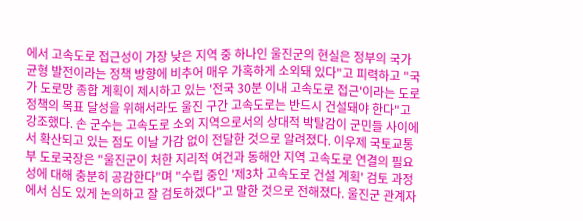에서 고속도로 접근성이 가장 낮은 지역 중 하나인 울진군의 현실은 정부의 국가 균형 발전이라는 정책 방향에 비추어 매우 가혹하게 소외돼 있다"고 피력하고 "국가 도로망 종합 계획이 제시하고 있는 '전국 30분 이내 고속도로 접근'이라는 도로 정책의 목표 달성을 위해서라도 울진 구간 고속도로는 반드시 건설돼야 한다"고 강조했다. 손 군수는 고속도로 소외 지역으로서의 상대적 박탈감이 군민들 사이에서 확산되고 있는 점도 이날 가감 없이 전달한 것으로 알려졌다. 이우제 국토교통부 도로국장은 "울진군이 처한 지리적 여건과 동해안 지역 고속도로 연결의 필요성에 대해 충분히 공감한다"며 "수립 중인 '제3차 고속도로 건설 계획' 검토 과정에서 심도 있게 논의하고 잘 검토하겠다"고 말한 것으로 전해졌다. 울진군 관계자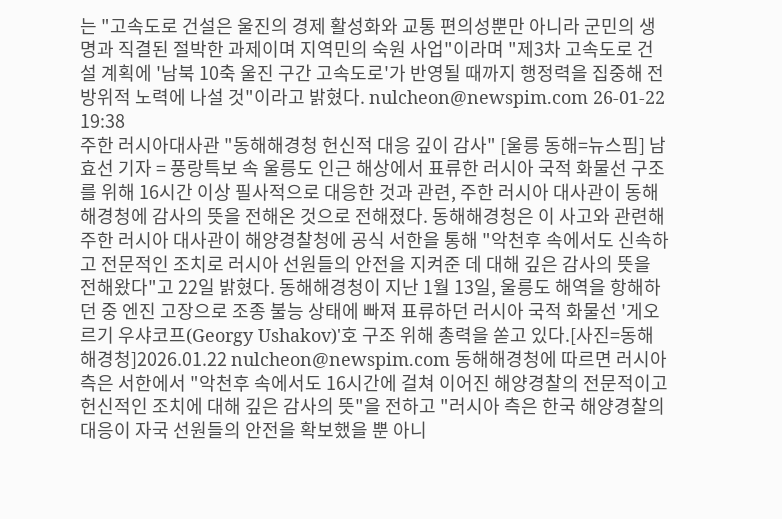는 "고속도로 건설은 울진의 경제 활성화와 교통 편의성뿐만 아니라 군민의 생명과 직결된 절박한 과제이며 지역민의 숙원 사업"이라며 "제3차 고속도로 건설 계획에 '남북 10축 울진 구간 고속도로'가 반영될 때까지 행정력을 집중해 전방위적 노력에 나설 것"이라고 밝혔다. nulcheon@newspim.com 26-01-22 19:38
주한 러시아대사관 "동해해경청 헌신적 대응 깊이 감사" [울릉 동해=뉴스핌] 남효선 기자 = 풍랑특보 속 울릉도 인근 해상에서 표류한 러시아 국적 화물선 구조를 위해 16시간 이상 필사적으로 대응한 것과 관련, 주한 러시아 대사관이 동해해경청에 감사의 뜻을 전해온 것으로 전해졌다. 동해해경청은 이 사고와 관련해 주한 러시아 대사관이 해양경찰청에 공식 서한을 통해 "악천후 속에서도 신속하고 전문적인 조치로 러시아 선원들의 안전을 지켜준 데 대해 깊은 감사의 뜻을 전해왔다"고 22일 밝혔다. 동해해경청이 지난 1월 13일, 울릉도 해역을 항해하던 중 엔진 고장으로 조종 불능 상태에 빠져 표류하던 러시아 국적 화물선 '게오르기 우샤코프(Georgy Ushakov)'호 구조 위해 총력을 쏟고 있다.[사진=동해해경청]2026.01.22 nulcheon@newspim.com 동해해경청에 따르면 러시아 측은 서한에서 "악천후 속에서도 16시간에 걸쳐 이어진 해양경찰의 전문적이고 헌신적인 조치에 대해 깊은 감사의 뜻"을 전하고 "러시아 측은 한국 해양경찰의 대응이 자국 선원들의 안전을 확보했을 뿐 아니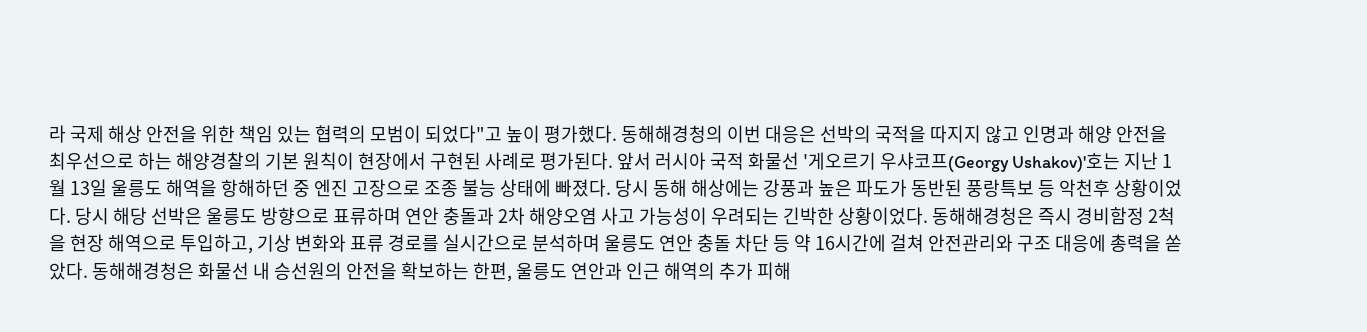라 국제 해상 안전을 위한 책임 있는 협력의 모범이 되었다"고 높이 평가했다. 동해해경청의 이번 대응은 선박의 국적을 따지지 않고 인명과 해양 안전을 최우선으로 하는 해양경찰의 기본 원칙이 현장에서 구현된 사례로 평가된다. 앞서 러시아 국적 화물선 '게오르기 우샤코프(Georgy Ushakov)'호는 지난 1월 13일 울릉도 해역을 항해하던 중 엔진 고장으로 조종 불능 상태에 빠졌다. 당시 동해 해상에는 강풍과 높은 파도가 동반된 풍랑특보 등 악천후 상황이었다. 당시 해당 선박은 울릉도 방향으로 표류하며 연안 충돌과 2차 해양오염 사고 가능성이 우려되는 긴박한 상황이었다. 동해해경청은 즉시 경비함정 2척을 현장 해역으로 투입하고, 기상 변화와 표류 경로를 실시간으로 분석하며 울릉도 연안 충돌 차단 등 약 16시간에 걸쳐 안전관리와 구조 대응에 총력을 쏟았다. 동해해경청은 화물선 내 승선원의 안전을 확보하는 한편, 울릉도 연안과 인근 해역의 추가 피해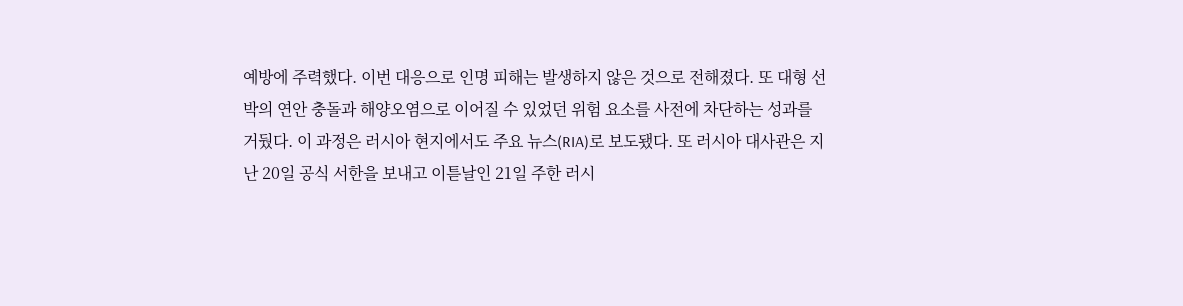예방에 주력했다. 이번 대응으로 인명 피해는 발생하지 않은 것으로 전해졌다. 또 대형 선박의 연안 충돌과 해양오염으로 이어질 수 있었던 위험 요소를 사전에 차단하는 성과를 거뒀다. 이 과정은 러시아 현지에서도 주요 뉴스(RIA)로 보도됐다. 또 러시아 대사관은 지난 20일 공식 서한을 보내고 이튿날인 21일 주한 러시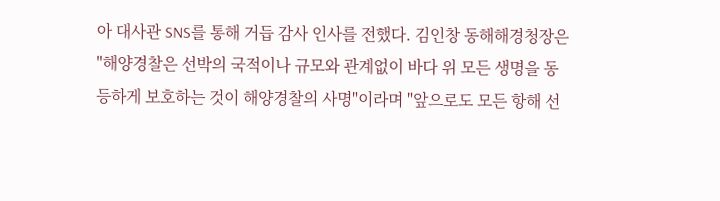아 대사관 SNS를 통해 거듭 감사 인사를 전했다. 김인창 동해해경청장은 "해양경찰은 선박의 국적이나 규모와 관계없이 바다 위 모든 생명을 동등하게 보호하는 것이 해양경찰의 사명"이라며 "앞으로도 모든 항해 선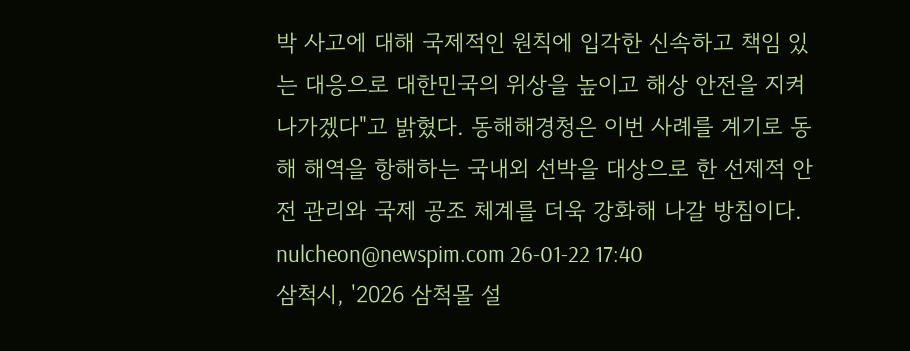박 사고에 대해 국제적인 원칙에 입각한 신속하고 책임 있는 대응으로 대한민국의 위상을 높이고 해상 안전을 지켜나가겠다"고 밝혔다. 동해해경청은 이번 사례를 계기로 동해 해역을 항해하는 국내외 선박을 대상으로 한 선제적 안전 관리와 국제 공조 체계를 더욱 강화해 나갈 방침이다. nulcheon@newspim.com 26-01-22 17:40
삼척시, '2026 삼척몰 설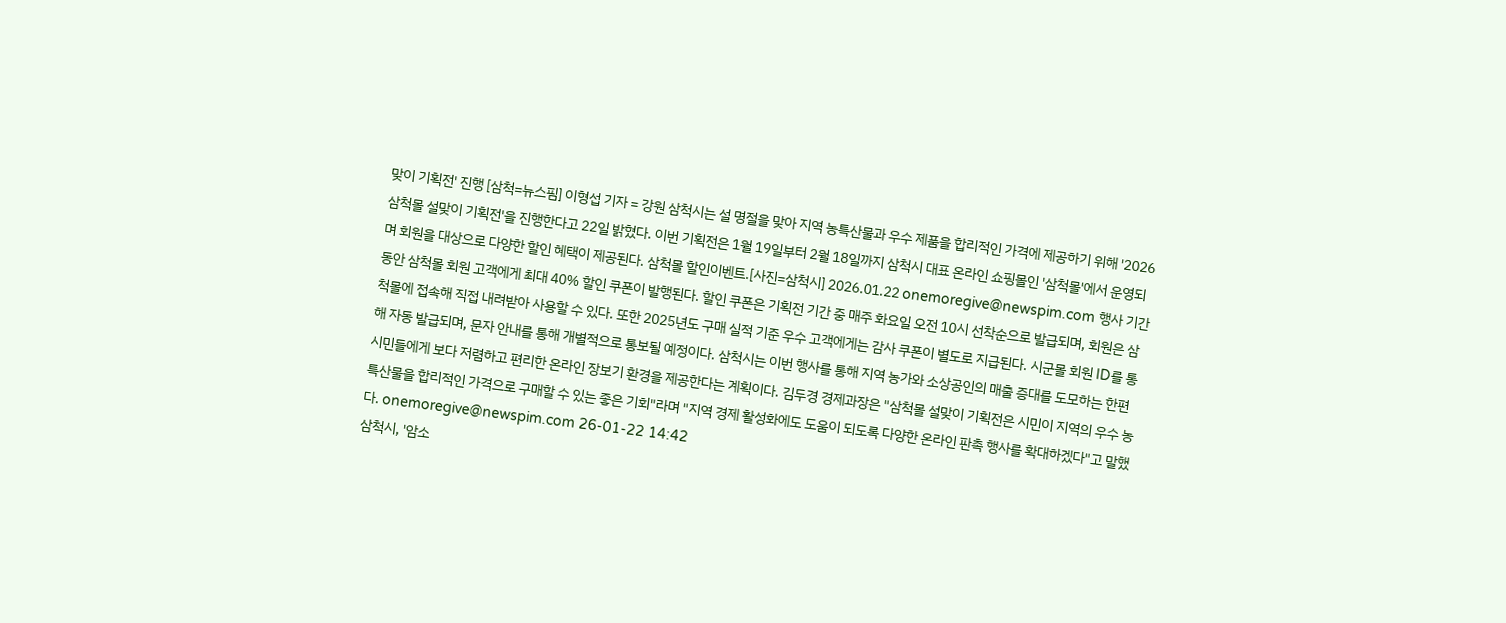맞이 기획전' 진행 [삼척=뉴스핌] 이형섭 기자 = 강원 삼척시는 설 명절을 맞아 지역 농특산물과 우수 제품을 합리적인 가격에 제공하기 위해 '2026 삼척몰 설맞이 기획전'을 진행한다고 22일 밝혔다. 이번 기획전은 1월 19일부터 2월 18일까지 삼척시 대표 온라인 쇼핑몰인 '삼척몰'에서 운영되며 회원을 대상으로 다양한 할인 혜택이 제공된다. 삼척몰 할인이벤트.[사진=삼척시] 2026.01.22 onemoregive@newspim.com 행사 기간 동안 삼척몰 회원 고객에게 최대 40% 할인 쿠폰이 발행된다. 할인 쿠폰은 기획전 기간 중 매주 화요일 오전 10시 선착순으로 발급되며, 회원은 삼척몰에 접속해 직접 내려받아 사용할 수 있다. 또한 2025년도 구매 실적 기준 우수 고객에게는 감사 쿠폰이 별도로 지급된다. 시군몰 회원 ID를 통해 자동 발급되며, 문자 안내를 통해 개별적으로 통보될 예정이다. 삼척시는 이번 행사를 통해 지역 농가와 소상공인의 매출 증대를 도모하는 한편 시민들에게 보다 저렴하고 편리한 온라인 장보기 환경을 제공한다는 계획이다. 김두경 경제과장은 "삼척몰 설맞이 기획전은 시민이 지역의 우수 농특산물을 합리적인 가격으로 구매할 수 있는 좋은 기회"라며 "지역 경제 활성화에도 도움이 되도록 다양한 온라인 판촉 행사를 확대하겠다"고 말했다. onemoregive@newspim.com 26-01-22 14:42
삼척시, '암소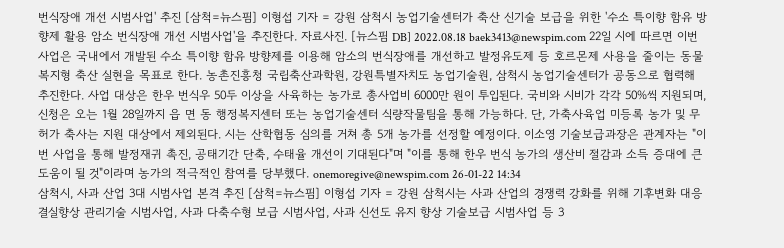번식장애 개선 시범사업' 추진 [삼척=뉴스핌] 이형섭 기자 = 강원 삼척시 농업기술센터가 축산 신기술 보급을 위한 '수소 특이향 함유 방향제 활용 암소 번식장애 개선 시범사업'을 추진한다. 자료사진. [뉴스핌 DB] 2022.08.18 baek3413@newspim.com 22일 시에 따르면 이번 사업은 국내에서 개발된 수소 특이향 함유 방향제를 이용해 암소의 번식장애를 개선하고 발정유도제 등 호르몬제 사용을 줄이는 동물복지형 축산 실현을 목표로 한다. 농촌진흥청 국립축산과학원, 강원특별자치도 농업기술원, 삼척시 농업기술센터가 공동으로 협력해 추진한다. 사업 대상은 한우 번식우 50두 이상을 사육하는 농가로 총사업비 6000만 원이 투입된다. 국비와 시비가 각각 50%씩 지원되며, 신청은 오는 1월 28일까지 읍 면 동 행정복지센터 또는 농업기술센터 식량작물팀을 통해 가능하다. 단, 가축사육업 미등록 농가 및 무허가 축사는 지원 대상에서 제외된다. 시는 산학협동 심의를 거쳐 총 5개 농가를 선정할 예정이다. 이소영 기술보급과장은 관계자는 "이번 사업을 통해 발정재귀 촉진, 공태기간 단축, 수태율 개선이 기대된다"며 "이를 통해 한우 번식 농가의 생산비 절감과 소득 증대에 큰 도움이 될 것"이라며 농가의 적극적인 참여를 당부했다. onemoregive@newspim.com 26-01-22 14:34
삼척시, 사과 산업 3대 시범사업 본격 추진 [삼척=뉴스핌] 이형섭 기자 = 강원 삼척시는 사과 산업의 경쟁력 강화를 위해 기후변화 대응 결실향상 관리기술 시범사업, 사과 다축수형 보급 시범사업, 사과 신선도 유지 향상 기술보급 시범사업 등 3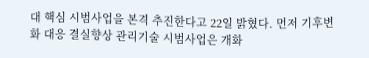대 핵심 시범사업을 본격 추진한다고 22일 밝혔다. 먼저 기후변화 대응 결실향상 관리기술 시범사업은 개화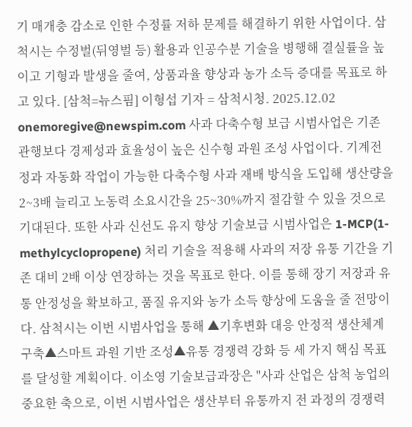기 매개충 감소로 인한 수정률 저하 문제를 해결하기 위한 사업이다. 삼척시는 수정벌(뒤영벌 등) 활용과 인공수분 기술을 병행해 결실률을 높이고 기형과 발생을 줄여, 상품과율 향상과 농가 소득 증대를 목표로 하고 있다. [삼척=뉴스핌] 이형섭 기자 = 삼척시청. 2025.12.02 onemoregive@newspim.com 사과 다축수형 보급 시범사업은 기존 관행보다 경제성과 효율성이 높은 신수형 과원 조성 사업이다. 기계전정과 자동화 작업이 가능한 다축수형 사과 재배 방식을 도입해 생산량을 2~3배 늘리고 노동력 소요시간을 25~30%까지 절감할 수 있을 것으로 기대된다. 또한 사과 신선도 유지 향상 기술보급 시범사업은 1-MCP(1-methylcyclopropene) 처리 기술을 적용해 사과의 저장 유통 기간을 기존 대비 2배 이상 연장하는 것을 목표로 한다. 이를 통해 장기 저장과 유통 안정성을 확보하고, 품질 유지와 농가 소득 향상에 도움을 줄 전망이다. 삼척시는 이번 시범사업을 통해 ▲기후변화 대응 안정적 생산체계 구축▲스마트 과원 기반 조성▲유통 경쟁력 강화 등 세 가지 핵심 목표를 달성할 계획이다. 이소영 기술보급과장은 "사과 산업은 삼척 농업의 중요한 축으로, 이번 시범사업은 생산부터 유통까지 전 과정의 경쟁력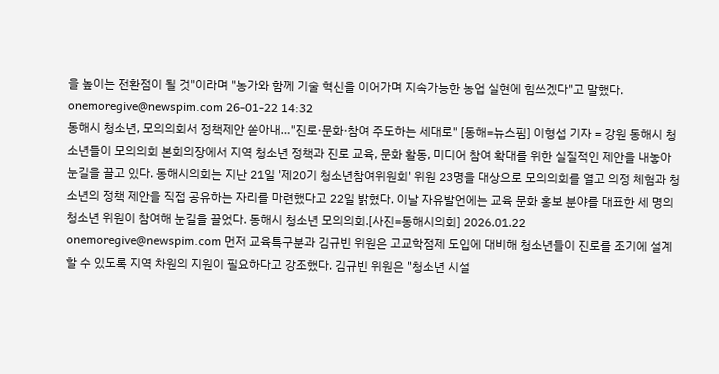을 높이는 전환점이 될 것"이라며 "농가와 함께 기술 혁신을 이어가며 지속가능한 농업 실현에 힘쓰겠다"고 말했다. onemoregive@newspim.com 26-01-22 14:32
동해시 청소년, 모의의회서 정책제안 쏟아내…"진로·문화·참여 주도하는 세대로" [동해=뉴스핌] 이형섭 기자 = 강원 동해시 청소년들이 모의의회 본회의장에서 지역 청소년 정책과 진로 교육, 문화 활동, 미디어 참여 확대를 위한 실질적인 제안을 내놓아 눈길을 끌고 있다. 동해시의회는 지난 21일 '제20기 청소년참여위원회' 위원 23명을 대상으로 모의의회를 열고 의정 체험과 청소년의 정책 제안을 직접 공유하는 자리를 마련했다고 22일 밝혔다. 이날 자유발언에는 교육 문화 홍보 분야를 대표한 세 명의 청소년 위원이 참여해 눈길을 끌었다. 동해시 청소년 모의의회.[사진=동해시의회] 2026.01.22 onemoregive@newspim.com 먼저 교육특구분과 김규빈 위원은 고교학점제 도입에 대비해 청소년들이 진로를 조기에 설계할 수 있도록 지역 차원의 지원이 필요하다고 강조했다. 김규빈 위원은 "청소년 시설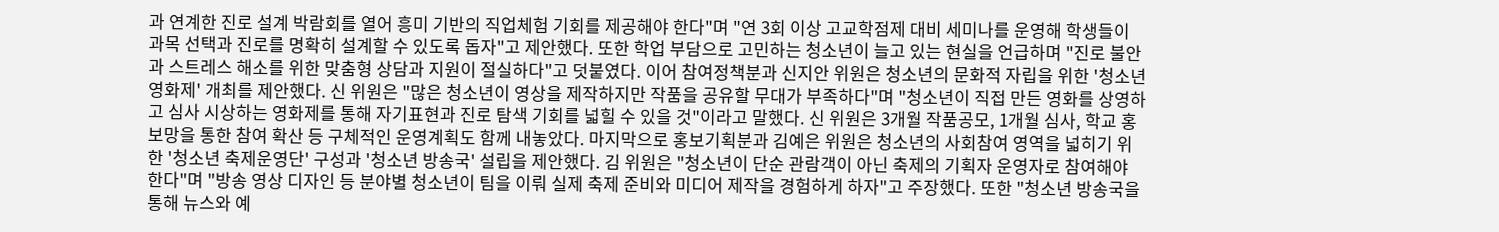과 연계한 진로 설계 박람회를 열어 흥미 기반의 직업체험 기회를 제공해야 한다"며 "연 3회 이상 고교학점제 대비 세미나를 운영해 학생들이 과목 선택과 진로를 명확히 설계할 수 있도록 돕자"고 제안했다. 또한 학업 부담으로 고민하는 청소년이 늘고 있는 현실을 언급하며 "진로 불안과 스트레스 해소를 위한 맞춤형 상담과 지원이 절실하다"고 덧붙였다. 이어 참여정책분과 신지안 위원은 청소년의 문화적 자립을 위한 '청소년 영화제' 개최를 제안했다. 신 위원은 "많은 청소년이 영상을 제작하지만 작품을 공유할 무대가 부족하다"며 "청소년이 직접 만든 영화를 상영하고 심사 시상하는 영화제를 통해 자기표현과 진로 탐색 기회를 넓힐 수 있을 것"이라고 말했다. 신 위원은 3개월 작품공모, 1개월 심사, 학교 홍보망을 통한 참여 확산 등 구체적인 운영계획도 함께 내놓았다. 마지막으로 홍보기획분과 김예은 위원은 청소년의 사회참여 영역을 넓히기 위한 '청소년 축제운영단' 구성과 '청소년 방송국' 설립을 제안했다. 김 위원은 "청소년이 단순 관람객이 아닌 축제의 기획자 운영자로 참여해야 한다"며 "방송 영상 디자인 등 분야별 청소년이 팀을 이뤄 실제 축제 준비와 미디어 제작을 경험하게 하자"고 주장했다. 또한 "청소년 방송국을 통해 뉴스와 예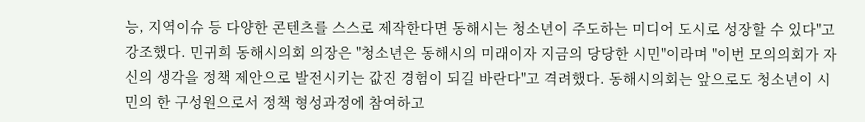능, 지역이슈 등 다양한 콘텐츠를 스스로 제작한다면 동해시는 청소년이 주도하는 미디어 도시로 성장할 수 있다"고 강조했다. 민귀희 동해시의회 의장은 "청소년은 동해시의 미래이자 지금의 당당한 시민"이라며 "이번 모의의회가 자신의 생각을 정책 제안으로 발전시키는 값진 경험이 되길 바란다"고 격려했다. 동해시의회는 앞으로도 청소년이 시민의 한 구성원으로서 정책 형성과정에 참여하고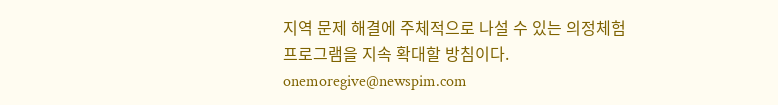지역 문제 해결에 주체적으로 나설 수 있는 의정체험 프로그램을 지속 확대할 방침이다. onemoregive@newspim.com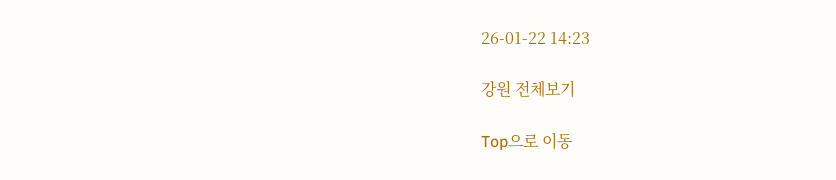26-01-22 14:23

강원 전체보기

Top으로 이동